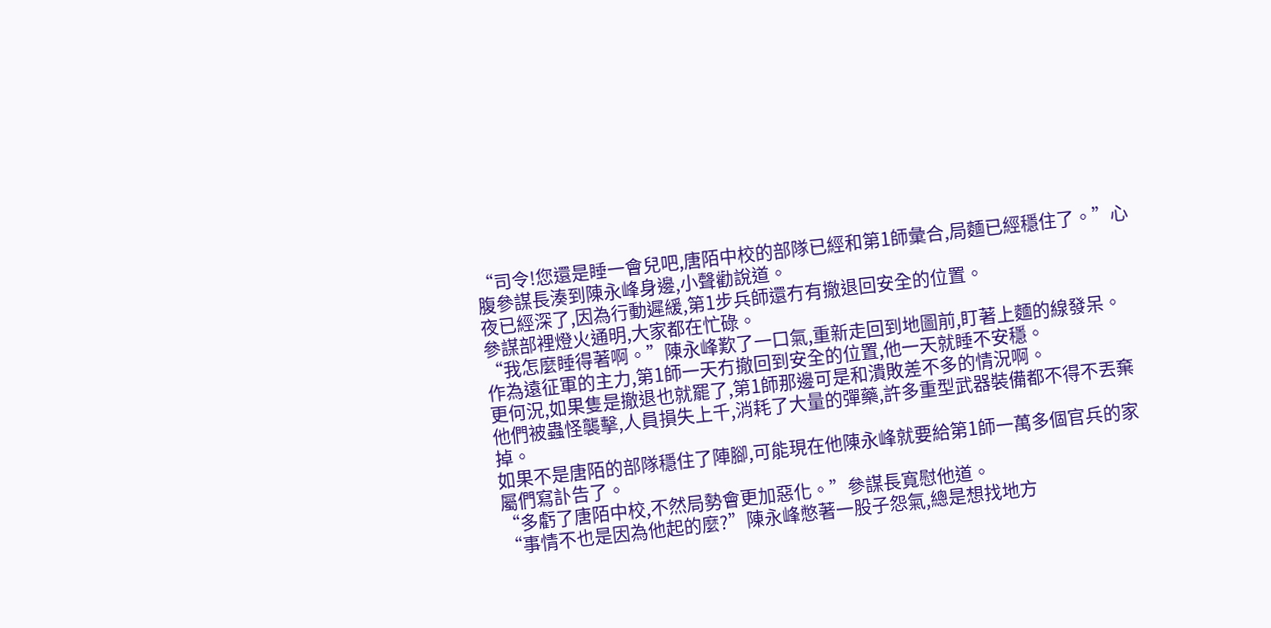“司令!您還是睡一會兒吧,唐陌中校的部隊已經和第1師彙合,局麵已經穩住了。”心腹參謀長湊到陳永峰身邊,小聲勸說道。
夜已經深了,因為行動遲緩,第1步兵師還冇有撤退回安全的位置。
參謀部裡燈火通明,大家都在忙碌。
“我怎麼睡得著啊。”陳永峰歎了一口氣,重新走回到地圖前,盯著上麵的線發呆。
作為遠征軍的主力,第1師一天冇撤回到安全的位置,他一天就睡不安穩。
更何況,如果隻是撤退也就罷了,第1師那邊可是和潰敗差不多的情況啊。
他們被蟲怪襲擊,人員損失上千,消耗了大量的彈藥,許多重型武器裝備都不得不丟棄掉。
如果不是唐陌的部隊穩住了陣腳,可能現在他陳永峰就要給第1師一萬多個官兵的家屬們寫訃告了。
“多虧了唐陌中校,不然局勢會更加惡化。”參謀長寬慰他道。
“事情不也是因為他起的麼?”陳永峰憋著一股子怨氣,總是想找地方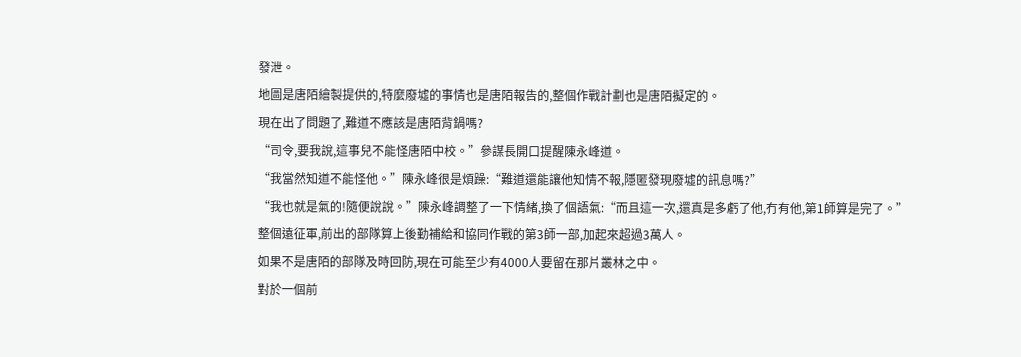發泄。
地圖是唐陌繪製提供的,特麼廢墟的事情也是唐陌報告的,整個作戰計劃也是唐陌擬定的。
現在出了問題了,難道不應該是唐陌背鍋嗎?
“司令,要我說,這事兒不能怪唐陌中校。”參謀長開口提醒陳永峰道。
“我當然知道不能怪他。”陳永峰很是煩躁:“難道還能讓他知情不報,隱匿發現廢墟的訊息嗎?”
“我也就是氣的!隨便說說。”陳永峰調整了一下情緒,換了個語氣:“而且這一次,還真是多虧了他,冇有他,第1師算是完了。”
整個遠征軍,前出的部隊算上後勤補給和協同作戰的第3師一部,加起來超過3萬人。
如果不是唐陌的部隊及時回防,現在可能至少有4000人要留在那片叢林之中。
對於一個前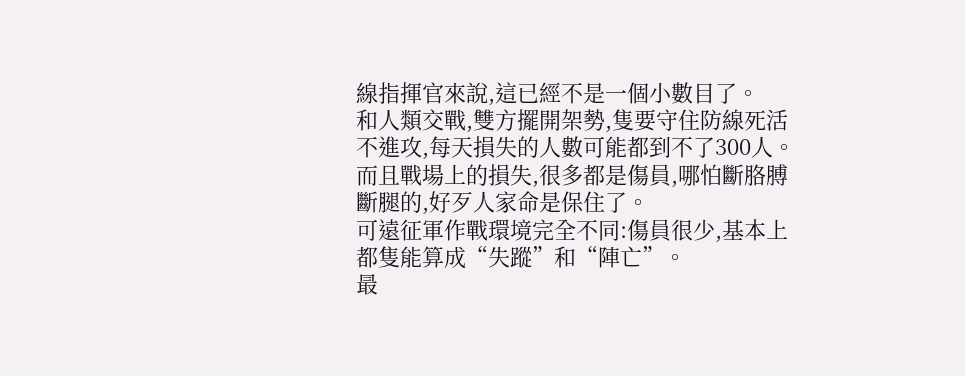線指揮官來說,這已經不是一個小數目了。
和人類交戰,雙方擺開架勢,隻要守住防線死活不進攻,每天損失的人數可能都到不了300人。
而且戰場上的損失,很多都是傷員,哪怕斷胳膊斷腿的,好歹人家命是保住了。
可遠征軍作戰環境完全不同:傷員很少,基本上都隻能算成“失蹤”和“陣亡”。
最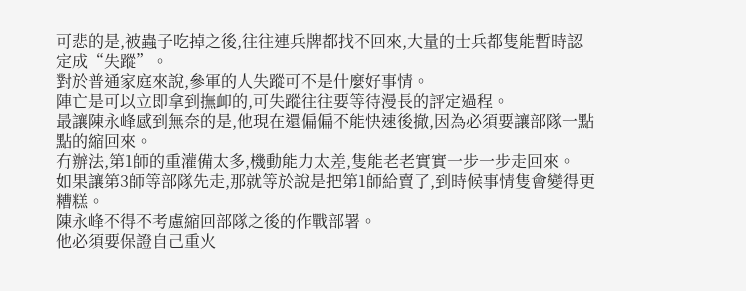可悲的是,被蟲子吃掉之後,往往連兵牌都找不回來,大量的士兵都隻能暫時認定成“失蹤”。
對於普通家庭來說,參軍的人失蹤可不是什麼好事情。
陣亡是可以立即拿到撫卹的,可失蹤往往要等待漫長的評定過程。
最讓陳永峰感到無奈的是,他現在還偏偏不能快速後撤,因為必須要讓部隊一點點的縮回來。
冇辦法,第1師的重灌備太多,機動能力太差,隻能老老實實一步一步走回來。
如果讓第3師等部隊先走,那就等於說是把第1師給賣了,到時候事情隻會變得更糟糕。
陳永峰不得不考慮縮回部隊之後的作戰部署。
他必須要保證自己重火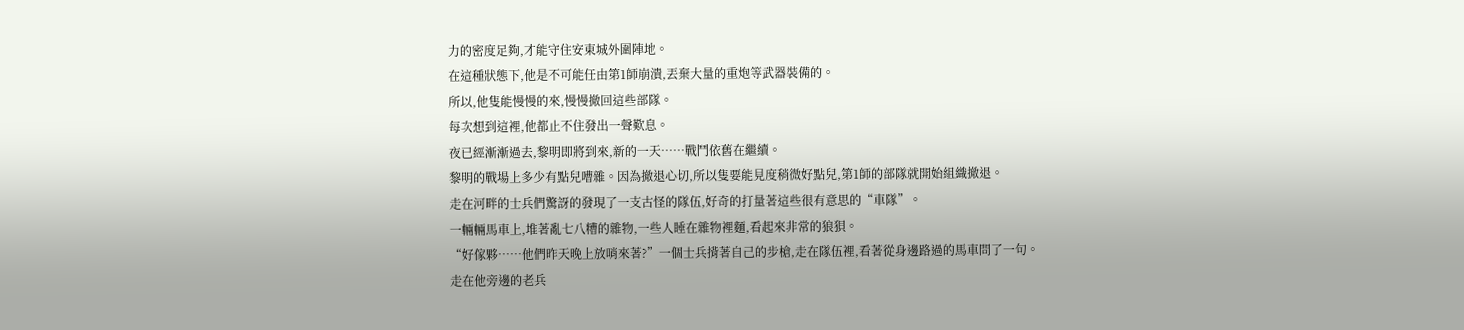力的密度足夠,才能守住安東城外圍陣地。
在這種狀態下,他是不可能任由第1師崩潰,丟棄大量的重炮等武器裝備的。
所以,他隻能慢慢的來,慢慢撤回這些部隊。
每次想到這裡,他都止不住發出一聲歎息。
夜已經漸漸過去,黎明即將到來,新的一天……戰鬥依舊在繼續。
黎明的戰場上多少有點兒嘈雜。因為撤退心切,所以隻要能見度稍微好點兒,第1師的部隊就開始組織撤退。
走在河畔的士兵們驚訝的發現了一支古怪的隊伍,好奇的打量著這些很有意思的“車隊”。
一輛輛馬車上,堆著亂七八糟的雜物,一些人睡在雜物裡麵,看起來非常的狼狽。
“好傢夥……他們昨天晚上放哨來著?”一個士兵揹著自己的步槍,走在隊伍裡,看著從身邊路過的馬車問了一句。
走在他旁邊的老兵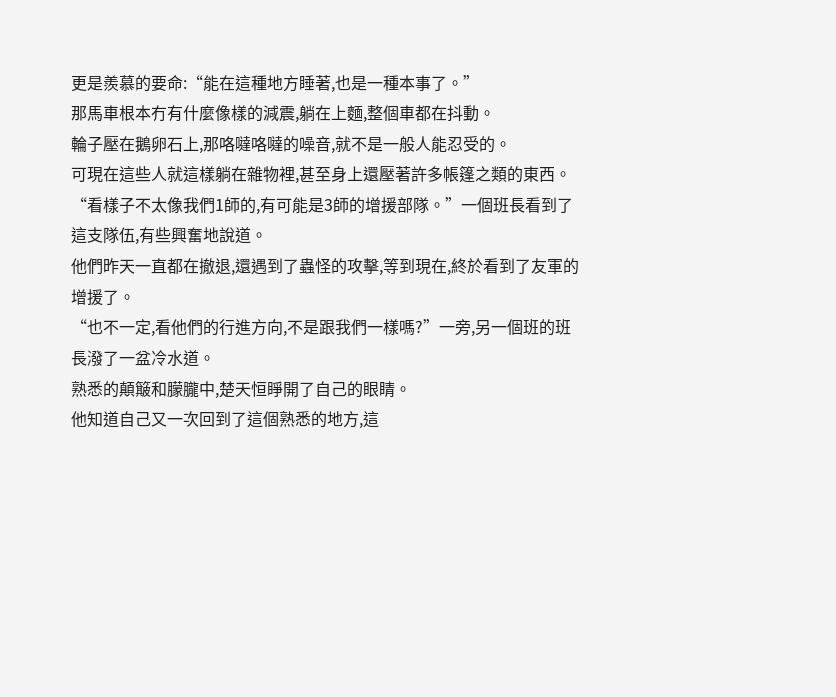更是羨慕的要命:“能在這種地方睡著,也是一種本事了。”
那馬車根本冇有什麼像樣的減震,躺在上麵,整個車都在抖動。
輪子壓在鵝卵石上,那咯噠咯噠的噪音,就不是一般人能忍受的。
可現在這些人就這樣躺在雜物裡,甚至身上還壓著許多帳篷之類的東西。
“看樣子不太像我們1師的,有可能是3師的增援部隊。”一個班長看到了這支隊伍,有些興奮地說道。
他們昨天一直都在撤退,還遇到了蟲怪的攻擊,等到現在,終於看到了友軍的增援了。
“也不一定,看他們的行進方向,不是跟我們一樣嗎?”一旁,另一個班的班長潑了一盆冷水道。
熟悉的顛簸和朦朧中,楚天恒睜開了自己的眼睛。
他知道自己又一次回到了這個熟悉的地方,這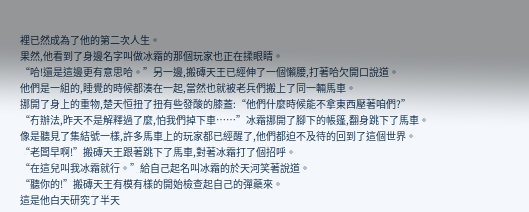裡已然成為了他的第二次人生。
果然,他看到了身邊名字叫做冰霜的那個玩家也正在揉眼睛。
“哈!還是這邊更有意思哈。”另一邊,搬磚天王已經伸了一個懶腰,打著哈欠開口說道。
他們是一組的,睡覺的時候都湊在一起,當然也就被老兵們搬上了同一輛馬車。
挪開了身上的重物,楚天恒扭了扭有些發酸的膝蓋:“他們什麼時候能不拿東西壓著咱們?”
“冇辦法,昨天不是解釋過了麼,怕我們掉下車……”冰霜挪開了腳下的帳篷,翻身跳下了馬車。
像是聽見了集結號一樣,許多馬車上的玩家都已經醒了,他們都迫不及待的回到了這個世界。
“老闆早啊!”搬磚天王跟著跳下了馬車,對著冰霜打了個招呼。
“在這兒叫我冰霜就行。”給自己起名叫冰霜的於天河笑著說道。
“聽你的!”搬磚天王有模有樣的開始檢查起自己的彈藥來。
這是他白天研究了半天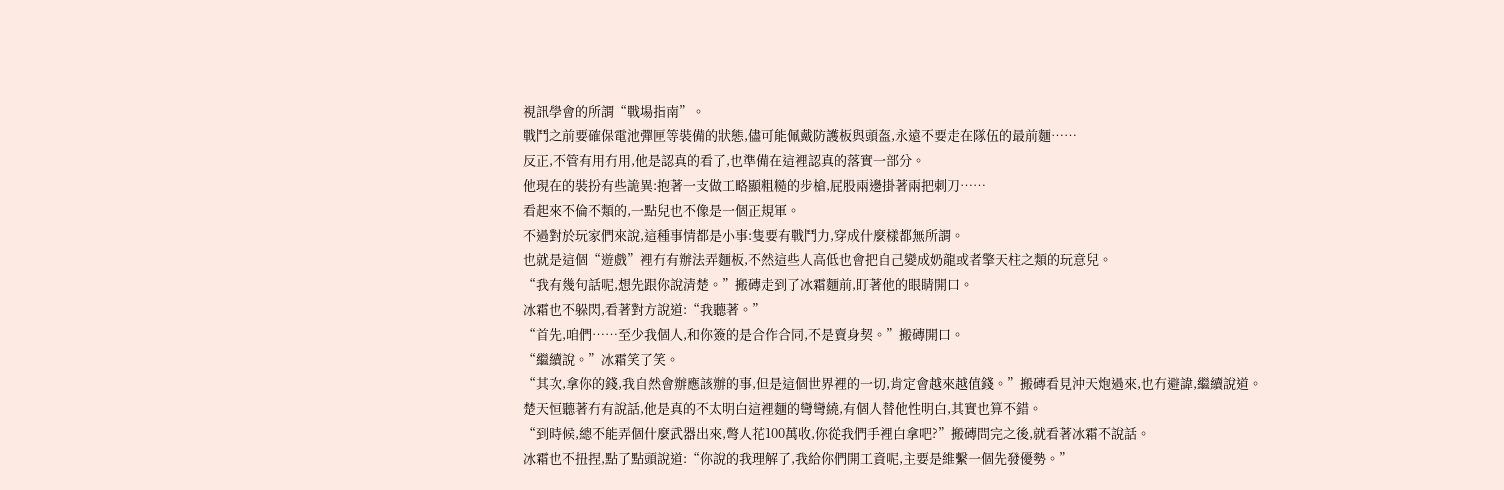視訊學會的所謂“戰場指南”。
戰鬥之前要確保電池彈匣等裝備的狀態,儘可能佩戴防護板與頭盔,永遠不要走在隊伍的最前麵……
反正,不管有用冇用,他是認真的看了,也準備在這裡認真的落實一部分。
他現在的裝扮有些詭異:抱著一支做工略顯粗糙的步槍,屁股兩邊掛著兩把刺刀……
看起來不倫不類的,一點兒也不像是一個正規軍。
不過對於玩家們來說,這種事情都是小事:隻要有戰鬥力,穿成什麼樣都無所謂。
也就是這個“遊戲”裡冇有辦法弄麵板,不然這些人高低也會把自己變成奶龍或者擎天柱之類的玩意兒。
“我有幾句話呢,想先跟你說清楚。”搬磚走到了冰霜麵前,盯著他的眼睛開口。
冰霜也不躲閃,看著對方說道:“我聽著。”
“首先,咱們……至少我個人,和你簽的是合作合同,不是賣身契。”搬磚開口。
“繼續說。”冰霜笑了笑。
“其次,拿你的錢,我自然會辦應該辦的事,但是這個世界裡的一切,肯定會越來越值錢。”搬磚看見沖天炮過來,也冇避諱,繼續說道。
楚天恒聽著冇有說話,他是真的不太明白這裡麵的彎彎繞,有個人替他性明白,其實也算不錯。
“到時候,總不能弄個什麼武器出來,彆人花100萬收,你從我們手裡白拿吧?”搬磚問完之後,就看著冰霜不說話。
冰霜也不扭捏,點了點頭說道:“你說的我理解了,我給你們開工資呢,主要是維繫一個先發優勢。”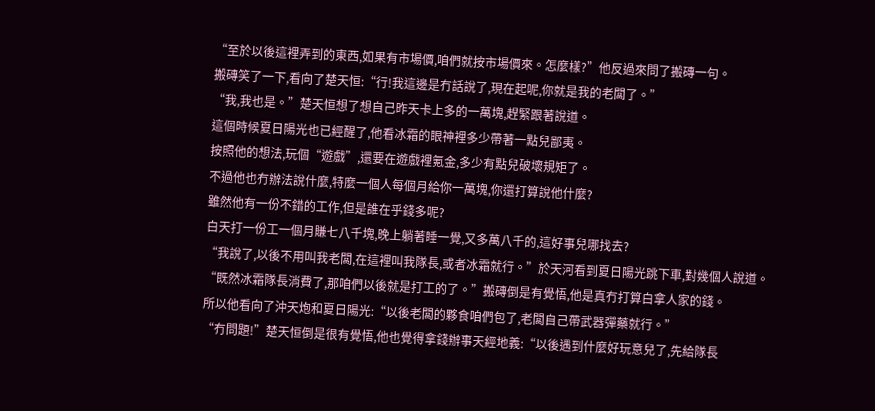“至於以後這裡弄到的東西,如果有市場價,咱們就按市場價來。怎麼樣?”他反過來問了搬磚一句。
搬磚笑了一下,看向了楚天恒:“行!我這邊是冇話說了,現在起呢,你就是我的老闆了。”
“我,我也是。”楚天恒想了想自己昨天卡上多的一萬塊,趕緊跟著說道。
這個時候夏日陽光也已經醒了,他看冰霜的眼神裡多少帶著一點兒鄙夷。
按照他的想法,玩個“遊戲”,還要在遊戲裡氪金,多少有點兒破壞規矩了。
不過他也冇辦法說什麼,特麼一個人每個月給你一萬塊,你還打算說他什麼?
雖然他有一份不錯的工作,但是誰在乎錢多呢?
白天打一份工一個月賺七八千塊,晚上躺著睡一覺,又多萬八千的,這好事兒哪找去?
“我說了,以後不用叫我老闆,在這裡叫我隊長,或者冰霜就行。”於天河看到夏日陽光跳下車,對幾個人說道。
“既然冰霜隊長消費了,那咱們以後就是打工的了。”搬磚倒是有覺悟,他是真冇打算白拿人家的錢。
所以他看向了沖天炮和夏日陽光:“以後老闆的夥食咱們包了,老闆自己帶武器彈藥就行。”
“冇問題!”楚天恒倒是很有覺悟,他也覺得拿錢辦事天經地義:“以後遇到什麼好玩意兒了,先給隊長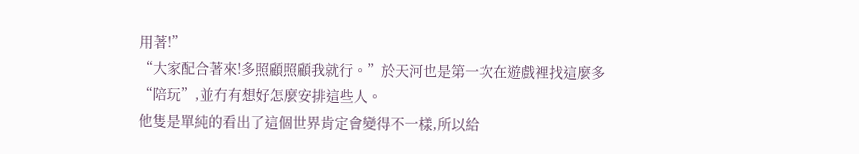用著!”
“大家配合著來!多照顧照顧我就行。”於天河也是第一次在遊戲裡找這麼多“陪玩”,並冇有想好怎麼安排這些人。
他隻是單純的看出了這個世界肯定會變得不一樣,所以給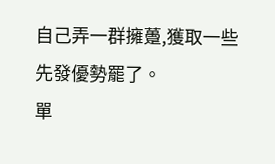自己弄一群擁躉,獲取一些先發優勢罷了。
單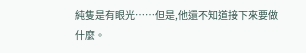純隻是有眼光……但是,他還不知道接下來要做什麼。